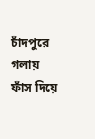চাঁদপুরে গলায় ফাঁস দিয়ে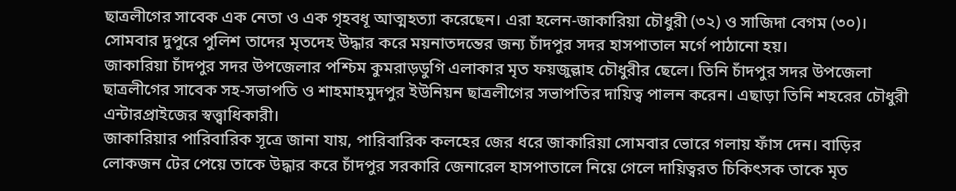ছাত্রলীগের সাবেক এক নেতা ও এক গৃহবধূ আত্মহত্যা করেছেন। এরা হলেন-জাকারিয়া চৌধুরী (৩২) ও সাজিদা বেগম (৩০)।
সোমবার দুপুরে পুলিশ তাদের মৃতদেহ উদ্ধার করে ময়নাতদন্তের জন্য চাঁদপুর সদর হাসপাতাল মর্গে পাঠানো হয়।
জাকারিয়া চাঁদপুর সদর উপজেলার পশ্চিম কুমরাড়ডুগি এলাকার মৃত ফয়জুল্লাহ চৌধুরীর ছেলে। তিনি চাঁদপুর সদর উপজেলা ছাত্রলীগের সাবেক সহ-সভাপতি ও শাহমাহমুদপুর ইউনিয়ন ছাত্রলীগের সভাপতির দায়িত্ব পালন করেন। এছাড়া তিনি শহরের চৌধুরী এন্টারপ্রাইজের স্বত্ত্বাধিকারী।
জাকারিয়ার পারিবারিক সূত্রে জানা যায়, পারিবারিক কলহের জের ধরে জাকারিয়া সোমবার ভোরে গলায় ফাঁস দেন। বাড়ির লোকজন টের পেয়ে তাকে উদ্ধার করে চাঁদপুর সরকারি জেনারেল হাসপাতালে নিয়ে গেলে দায়িত্বরত চিকিৎসক তাকে মৃত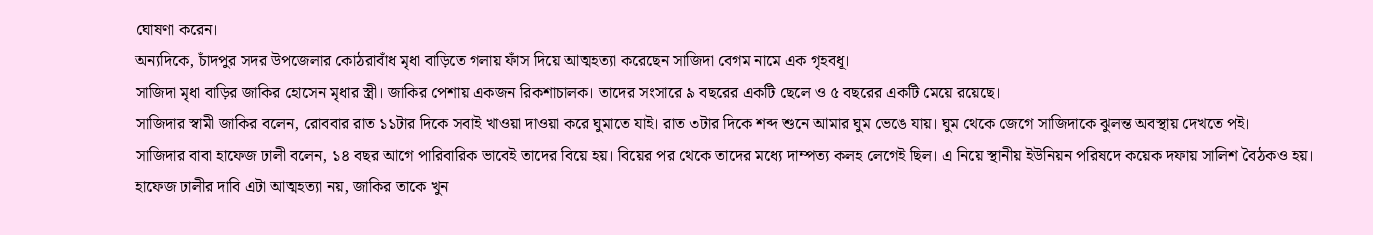ঘোষণা করেন।
অন্যদিকে, চাঁদপুর সদর উপজেলার কোঠরাবাঁধ মৃধা বাড়িতে গলায় ফাঁস দিয়ে আত্মহত্যা করেছেন সাজিদা বেগম নামে এক গৃহবধূ।
সাজিদা মৃধা বাড়ির জাকির হোসেন মৃধার স্ত্রী। জাকির পেশায় একজন রিকশাচালক। তাদের সংসারে ৯ বছরের একটি ছেলে ও ৫ বছরের একটি মেয়ে রয়েছে।
সাজিদার স্বামী জাকির বলেন, রোববার রাত ১১টার দিকে সবাই খাওয়া দাওয়া করে ঘুমাতে যাই। রাত ৩টার দিকে শব্দ শুনে আমার ঘুম ভেঙে যায়। ঘুম থেকে জেগে সাজিদাকে ঝুলন্ত অবস্থায় দেখতে পই।
সাজিদার বাবা হাফেজ ঢালী বলেন, ১৪ বছর আগে পারিবারিক ভাবেই তাদের বিয়ে হয়। বিয়ের পর থেকে তাদের মধ্যে দাম্পত্য কলহ লেগেই ছিল। এ নিয়ে স্থানীয় ইউনিয়ন পরিষদে কয়েক দফায় সালিশ বৈঠকও হয়। হাফেজ ঢালীর দাবি এটা আত্মহত্যা নয়, জাকির তাকে খুন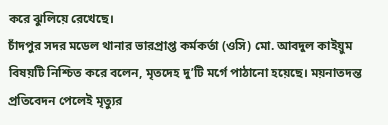করে ঝুলিয়ে রেখেছে।
চাঁদপুর সদর মডেল থানার ভারপ্রাপ্ত কর্মকর্তা (ওসি) মো. আবদুল কাইয়ুম বিষয়টি নিশ্চিত করে বলেন, মৃতদেহ দু’টি মর্গে পাঠানো হয়েছে। ময়নাতদন্ত প্রতিবেদন পেলেই মৃত্যুর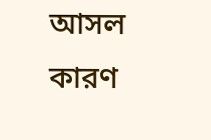আসল কারণ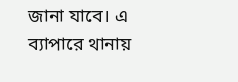জানা যাবে। এ ব্যাপারে থানায়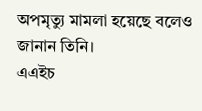অপমৃত্যু মামলা হয়েছে বলেও জানান তিনি।
এএইচ